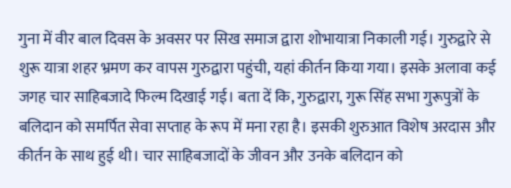गुना में वीर बाल दिवस के अवसर पर सिख समाज द्वारा शोभायात्रा निकाली गई। गुरुद्वारे से शुरू यात्रा शहर भ्रमण कर वापस गुरुद्वारा पहुंची, यहां कीर्तन किया गया। इसके अलावा कई जगह चार साहिबजादे फिल्म दिखाई गई। बता दें कि, गुरुद्वारा, गुरू सिंह सभा गुरूपुत्रों के बलिदान को समर्पित सेवा सप्ताह के रूप में मना रहा है। इसकी शुरुआत विशेष अरदास और कीर्तन के साथ हुई थी। चार साहिबजादों के जीवन और उनके बलिदान को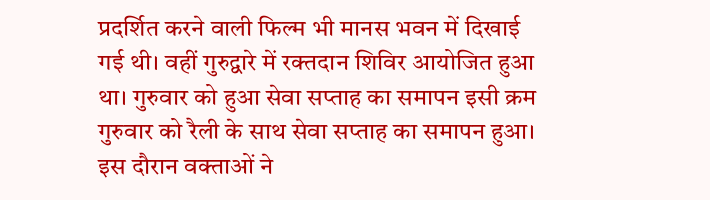प्रदर्शित करने वाली फिल्म भी मानस भवन में दिखाई गई थी। वहीं गुरुद्वारे में रक्तदान शिविर आयोजित हुआ था। गुरुवार को हुआ सेवा सप्ताह का समापन इसी क्रम गुरुवार को रैली के साथ सेवा सप्ताह का समापन हुआ। इस दौरान वक्ताओं ने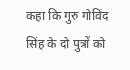कहा कि गुरु गोविंद सिंह के दो पुत्रों को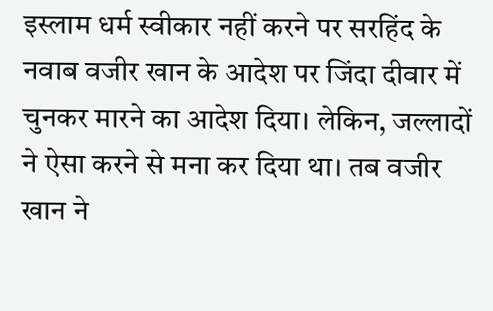इस्लाम धर्म स्वीकार नहीं करने पर सरहिंद के नवाब वजीर खान के आदेश पर जिंदा दीवार में चुनकर मारने का आदेश दिया। लेकिन, जल्लादों ने ऐसा करने से मना कर दिया था। तब वजीर खान ने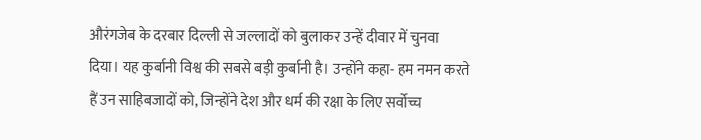औरंगजेब के दरबार दिल्ली से जल्लादों को बुलाकर उन्हें दीवार में चुनवा दिया। यह कुर्बानी विश्व की सबसे बड़ी कुर्बानी है। उन्होंने कहा- हम नमन करते हैं उन साहिबजादों को, जिन्होंने देश और धर्म की रक्षा के लिए सर्वोच्च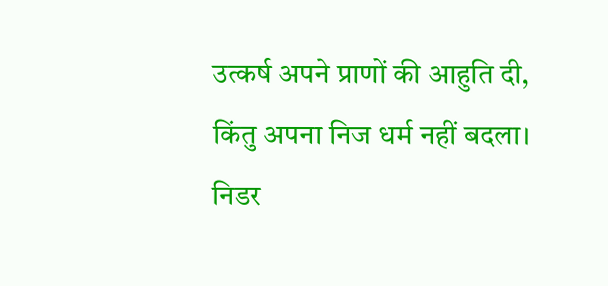उत्कर्ष अपने प्राणों की आहुति दी, किंतु अपना निज धर्म नहीं बदला। निडर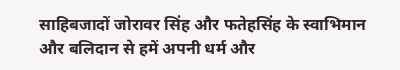साहिबजादों जोरावर सिंह और फतेहसिंह के स्वाभिमान और बलिदान से हमें अपनी धर्म और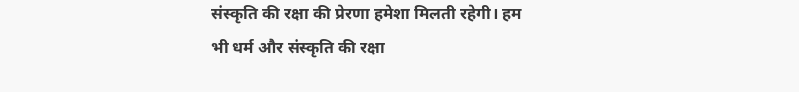संस्कृति की रक्षा की प्रेरणा हमेशा मिलती रहेगी। हम भी धर्म और संस्कृति की रक्षा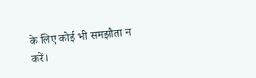के लिए कोई भी समझौता न करें।